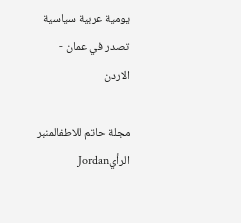يومية عربية سياسية
تصدر في عمان - الاردن

مجلة حاتم للاطفالمنبر الرأيJordan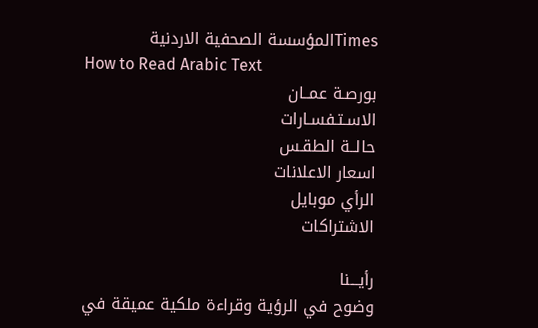Timesالمؤسسة الصحفية الاردنية
How to Read Arabic Text
بورصـة عمــان
الاسـتـفسـارات
حالــة الطقـس
اسعار الاعلانات
الرأي موبايل
الاشتراكات

رأيـــنا
وضوح في الرؤية وقراءة ملكية عميقة في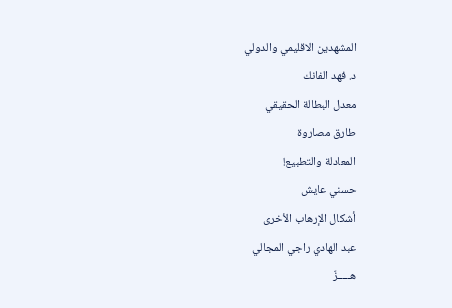المشهدين الاقليمي والدولي
د. فهد الفانك
معدل البطالة الحقيقي
طارق مصاروة
المعادلة والتطبيع!
حسني عايش
أشكال الإرهاب الأخرى
عبد الهادي راجي المجالي
هـــــزّ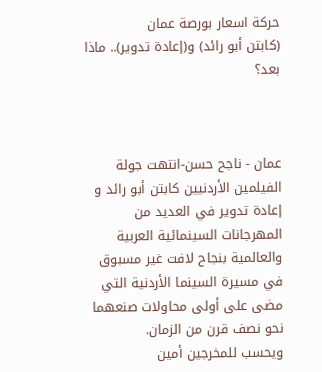حركة اسعار بورصة عمان
(كابتن أبو رائد) و(إعادة تدوير).. ماذا بعد؟



عمان - ناجح حسن-انتهت جولة الفيلمين الأردنيين كابتن أبو رائد و إعادة تدوير في العديد من المهرجانات السينمائية العربية والعالمية بنجاح لافت غير مسبوق في مسيرة السينما الأردنية التي مضى على أولى محاولات صنعهما نحو نصف قرن من الزمان.
ويحسب للمخرجين أمين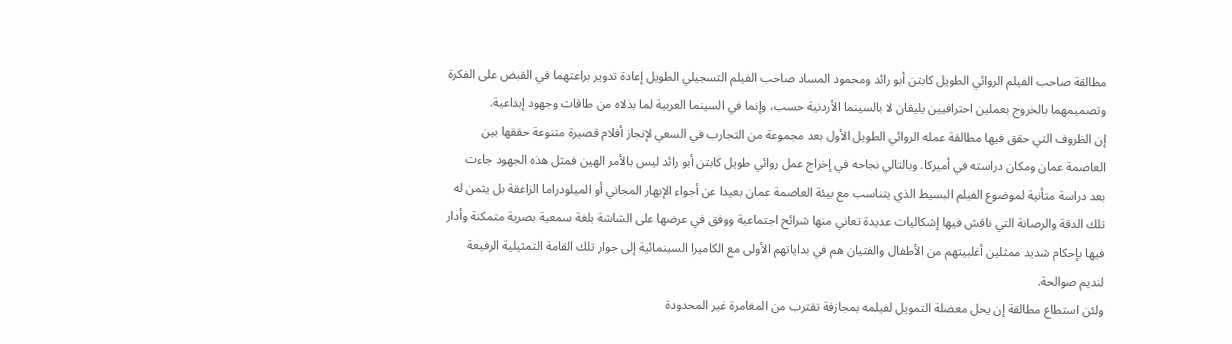مطالقة صاحب الفيلم الروائي الطويل كابتن أبو رائد ومحمود المساد صاحب الفيلم التسجيلي الطويل إعادة تدوير براعتهما في القبض على الفكرة وتصميمهما بالخروج بعملين احترافيين يليقان لا بالسينما الأردنية حسب، وإنما في السينما العربية لما بذلاه من طاقات وجهود إبداعية.
إن الظروف التي حقق فيها مطالقة عمله الروائي الطويل الأول بعد مجموعة من التجارب في السعي لإنجاز أفلام قصيرة متنوعة حققها بين العاصمة عمان ومكان دراسته في أميركا. وبالتالي نجاحه في إخراج عمل روائي طويل كابتن أبو رائد ليس بالأمر الهين فمثل هذه الجهود جاءت بعد دراسة متأنية لموضوع الفيلم البسيط الذي يتناسب مع بيئة العاصمة عمان بعيدا عن أجواء الإبهار المجاني أو الميلودراما الزاعقة بل يثمن له تلك الدقة والرصانة التي ناقش فيها إشكاليات عديدة تعاني منها شرائح اجتماعية ووفق في عرضها على الشاشة بلغة سمعية بصرية متمكنة وأدار فيها بإحكام شديد ممثلين أغلبيتهم من الأطفال والفتيان هم في بداياتهم الأولى مع الكاميرا السينمائية إلى جوار تلك القامة التمثيلية الرفيعة لنديم صوالحة.
ولئن استطاع مطالقة إن يحل معضلة التمويل لفيلمه بمجازفة تقترب من المغامرة غير المحدودة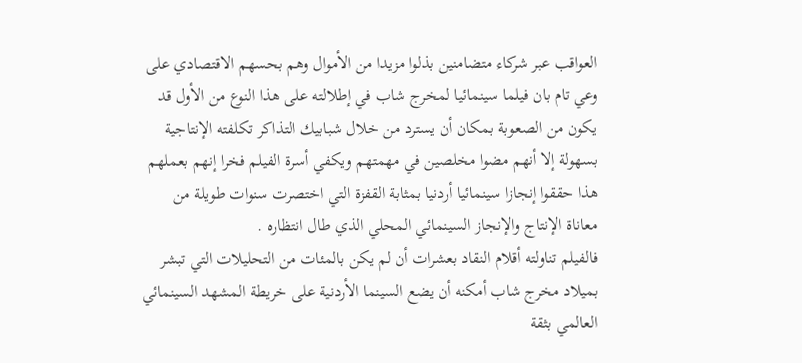العواقب عبر شركاء متضامنين بذلوا مزيدا من الأموال وهم بحسهم الاقتصادي على وعي تام بان فيلما سينمائيا لمخرج شاب في إطلالته على هذا النوع من الأول قد يكون من الصعوبة بمكان أن يسترد من خلال شبابيك التذاكر تكلفته الإنتاجية بسهولة إلا أنهم مضوا مخلصين في مهمتهم ويكفي أسرة الفيلم فخرا إنهم بعملهم هذا حققوا إنجازا سينمائيا أردنيا بمثابة القفزة التي اختصرت سنوات طويلة من معاناة الإنتاج والإنجاز السينمائي المحلي الذي طال انتظاره .
فالفيلم تناولته أقلام النقاد بعشرات أن لم يكن بالمئات من التحليلات التي تبشر بميلاد مخرج شاب أمكنه أن يضع السينما الأردنية على خريطة المشهد السينمائي العالمي بثقة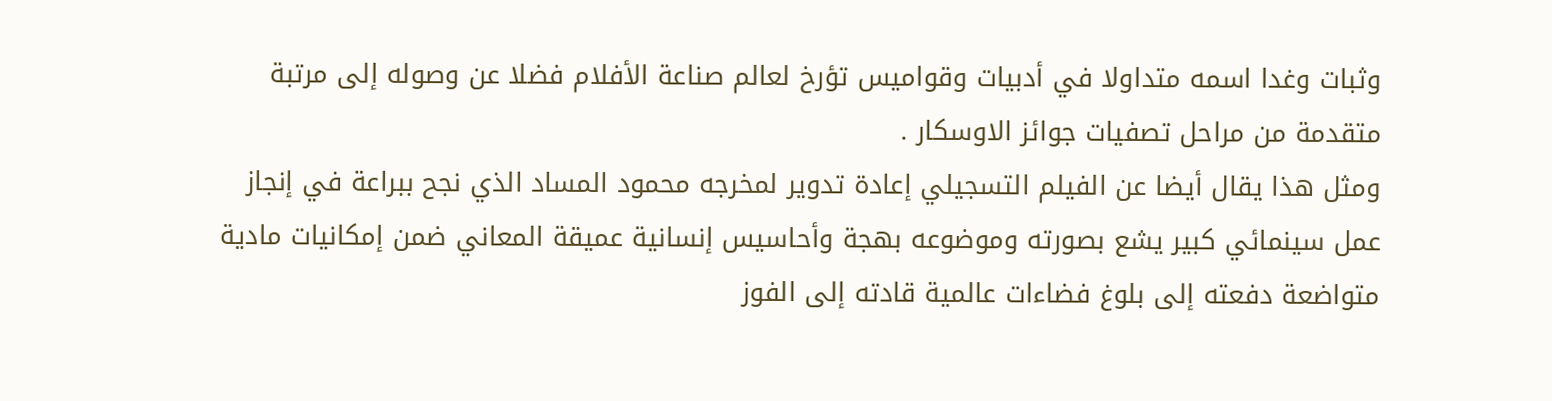وثبات وغدا اسمه متداولا في أدبيات وقواميس تؤرخ لعالم صناعة الأفلام فضلا عن وصوله إلى مرتبة متقدمة من مراحل تصفيات جوائز الاوسكار .
ومثل هذا يقال أيضا عن الفيلم التسجيلي إعادة تدوير لمخرجه محمود المساد الذي نجح ببراعة في إنجاز عمل سينمائي كبير يشع بصورته وموضوعه بهجة وأحاسيس إنسانية عميقة المعاني ضمن إمكانيات مادية متواضعة دفعته إلى بلوغ فضاءات عالمية قادته إلى الفوز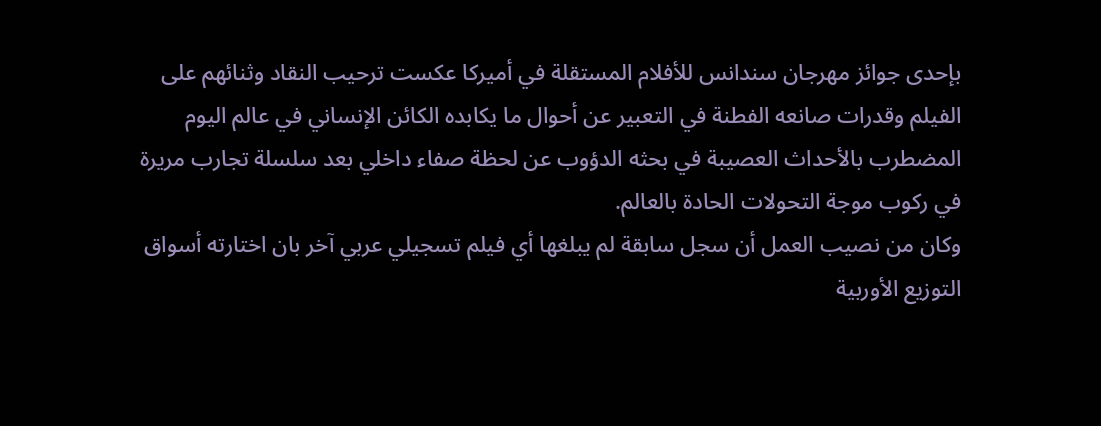بإحدى جوائز مهرجان سندانس للأفلام المستقلة في أميركا عكست ترحيب النقاد وثنائهم على الفيلم وقدرات صانعه الفطنة في التعبير عن أحوال ما يكابده الكائن الإنساني في عالم اليوم المضطرب بالأحداث العصيبة في بحثه الدؤوب عن لحظة صفاء داخلي بعد سلسلة تجارب مريرة في ركوب موجة التحولات الحادة بالعالم.
وكان من نصيب العمل أن سجل سابقة لم يبلغها أي فيلم تسجيلي عربي آخر بان اختارته أسواق التوزيع الأوربية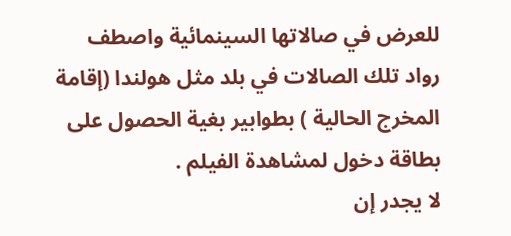للعرض في صالاتها السينمائية واصطف رواد تلك الصالات في بلد مثل هولندا (إقامة المخرج الحالية ) بطوابير بغية الحصول على بطاقة دخول لمشاهدة الفيلم .
لا يجدر إن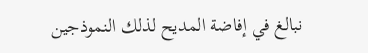نبالغ في إفاضة المديح لذلك النموذجين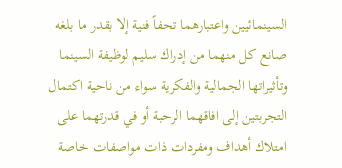السينمائيين واعتبارهما تحفاً فنية إلا بقدر ما بلغه صانع كل منهما من إدراك سليم لوظيفة السينما وتأثيراتها الجمالية والفكرية سواء من ناحية اكتمال التجربتين إلى افاقهما الرحبة أو في قدرتهما على امتلاك أهداف ومفردات ذات مواصفات خاصة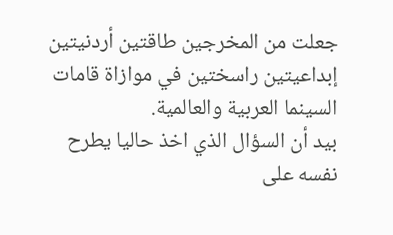جعلت من المخرجين طاقتين أردنيتين إبداعيتين راسختين في موازاة قامات السينما العربية والعالمية.
بيد أن السؤال الذي اخذ حاليا يطرح نفسه على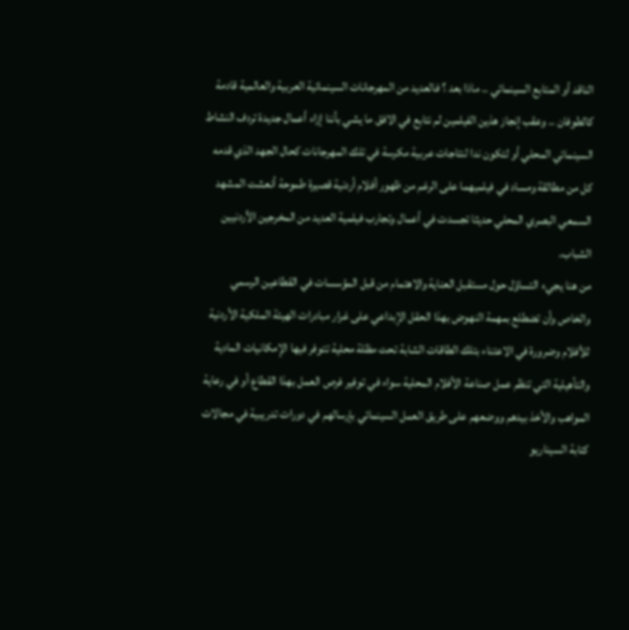الناقد أو المتابع السينمائي .. ماذا بعد ؟ فالعديد من المهرجانات السينمائية العربية والعالمية قادمة كالطوفان .. وعقب إنجاز هذين الفيلمين لم نتابع في الافق ما يشي بأننا إزاء أعمال جديدة تردف النشاط السينمائي المحلي أو لتكون ندا لنتاجات عربية مكرسة في تلك المهرجانات كحال الجهد الذي قدمه كل من مطالقة ومساد في فيلميهما على الرغم من ظهور أفلام أردنية قصيرة طموحة أنعشت المشهد السمعي البصري المحلي حديثا تجسدت في أعمال وتجارب فيلمية العديد من المخرجين الأردنيين الشباب.
من هنا يجيء التساؤل حول مستقبل العناية والاهتمام من قبل المؤسسات في القطاعين الرسمي والخاص وأن تضطلع بمهمة النهوض بهذا الحقل الإبداعي على غرار مبادرات الهيئة الملكية الأردنية للأفلام وضرورة في الاعتناء بتلك الطاقات الشابة تحت مظلة محلية تتوفر فيها الإمكانيات المادية والتأهيلية التي تنظم عمل صناعة الأفلام المحلية سواء في توفير فرص العمل بهذا القطاع أو في رعاية المواهب والأخذ بيدهم ووضعهم على طريق العمل السينمائي بإرسالهم في دورات تدريبية في مجالات كتابة السيناريو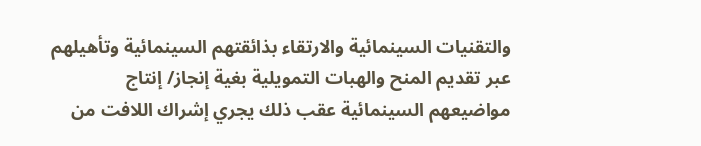والتقنيات السينمائية والارتقاء بذائقتهم السينمائية وتأهيلهم عبر تقديم المنح والهبات التمويلية بغية إنجاز/ إنتاج مواضيعهم السينمائية عقب ذلك يجري إشراك اللافت من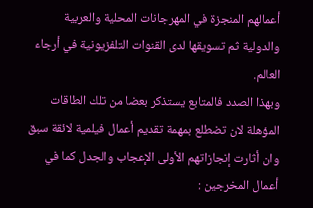أعمالهم المنجزة في المهرجانات المحلية والعربية والدولية ثم تسويقها لدى القنوات التلفزيونية في أرجاء العالم.
وبهذا الصدد فالمتابع يستذكر بعضا من تلك الطاقات المؤهلة لان تضطلع بمهمة تقديم أعمال فيلمية لائقة سبق وان أثارت إنجازاتهم الأولى الإعجاب والجدل كما في أعمال المخرجين :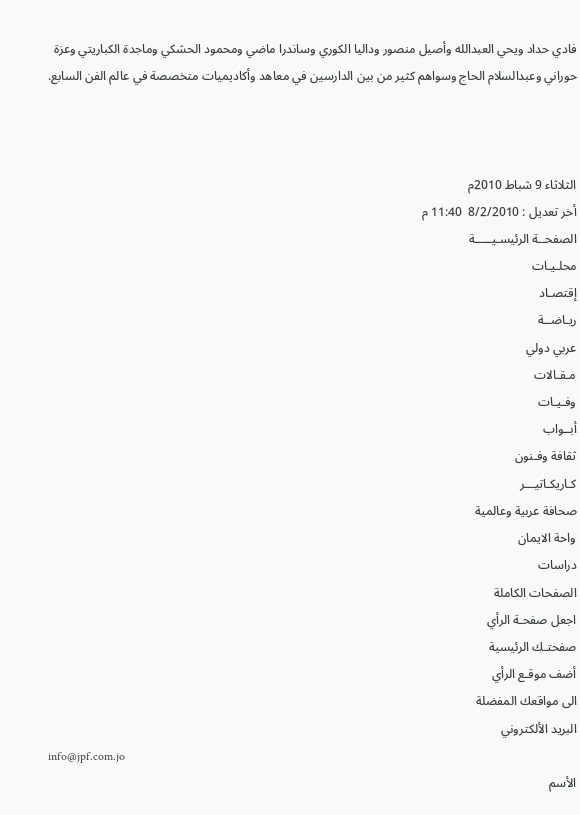فادي حداد ويحي العبدالله وأصيل منصور وداليا الكوري وساندرا ماضي ومحمود الحشكي وماجدة الكباريتي وعزة حوراني وعبدالسلام الحاج وسواهم كثير من بين الدارسين في معاهد وأكاديميات متخصصة في عالم الفن السابع.



الثلاثاء 9 شباط 2010م
أخر تعديل : 8/2/2010  11:40 م
الصفحــة الرئيسـيـــــة
محلـيـات
إقتصـاد
ريـاضــة
عربي دولي
مـقـالات
وفـيـات
أبــواب
ثقافة وفـنون
كـاريكـاتيـــر
صحافة عربية وعالمية
واحة الايمان
دراسات
الصفحات الكاملة
اجعل صفحـة الرأي
صفحتـك الرئيسية
أضف موقـع الرأي
الى مواقعك المفضلة
البريد الألكتروني
info@jpf.com.jo
الأسم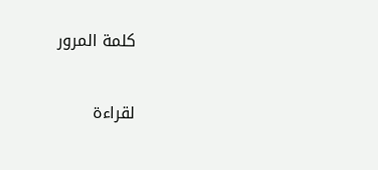كلمة المرور


لقراءة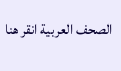الصحف العربية انقر هنا